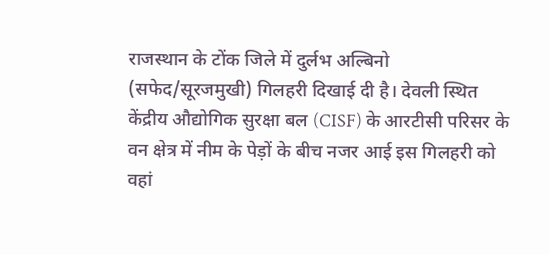राजस्थान के टोंक जिले में दुर्लभ अल्बिनो (सफेद/सूरजमुखी) गिलहरी दिखाई दी है। देवली स्थित केंद्रीय औद्योगिक सुरक्षा बल (CISF) के आरटीसी परिसर के वन क्षेत्र में नीम के पेड़ों के बीच नजर आई इस गिलहरी को वहां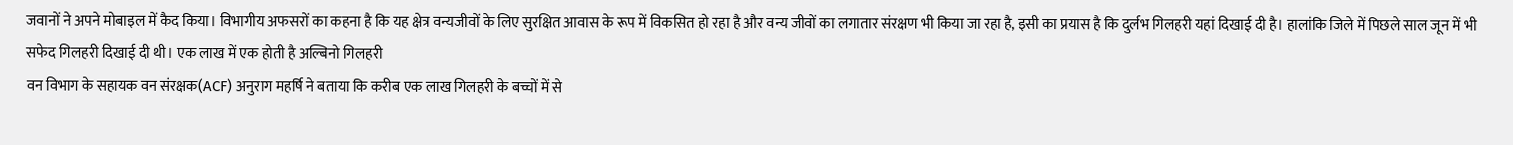जवानों ने अपने मोबाइल में कैद किया। विभागीय अफसरों का कहना है कि यह क्षेत्र वन्यजीवों के लिए सुरक्षित आवास के रूप में विकसित हो रहा है और वन्य जीवों का लगातार संरक्षण भी किया जा रहा है, इसी का प्रयास है कि दुर्लभ गिलहरी यहां दिखाई दी है। हालांकि जिले में पिछले साल जून में भी सफेद गिलहरी दिखाई दी थी। एक लाख में एक होती है अल्बिनो गिलहरी
वन विभाग के सहायक वन संरक्षक(ACF) अनुराग महर्षि ने बताया कि करीब एक लाख गिलहरी के बच्चों में से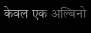केवल एक अल्बिनो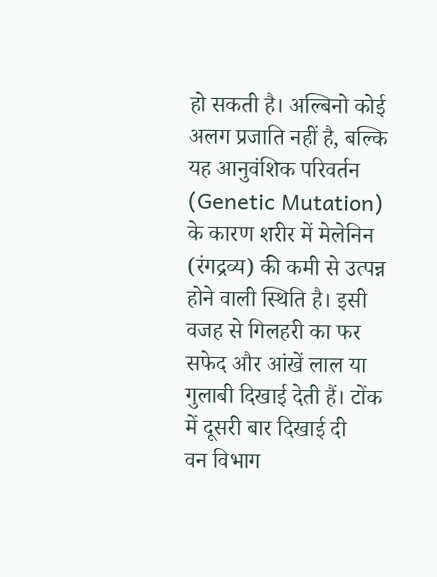हो सकती है। अल्बिनो कोई अलग प्रजाति नहीं है, बल्कि यह आनुवंशिक परिवर्तन (Genetic Mutation) के कारण शरीर में मेलेनिन (रंगद्रव्य) की कमी से उत्पन्न होने वाली स्थिति है। इसी वजह से गिलहरी का फर सफेद और आंखें लाल या गुलाबी दिखाई देती हैं। टोंक में दूसरी बार दिखाई दी
वन विभाग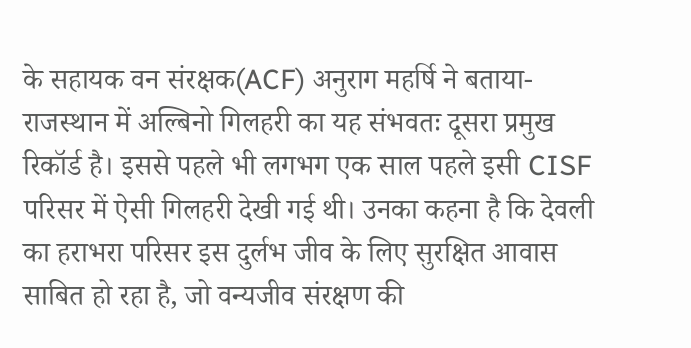के सहायक वन संरक्षक(ACF) अनुराग महर्षि ने बताया- राजस्थान में अल्बिनो गिलहरी का यह संभवतः दूसरा प्रमुख रिकॉर्ड है। इससे पहले भी लगभग एक साल पहले इसी CISF परिसर में ऐसी गिलहरी देखी गई थी। उनका कहना है कि देवली का हराभरा परिसर इस दुर्लभ जीव के लिए सुरक्षित आवास साबित हो रहा है, जो वन्यजीव संरक्षण की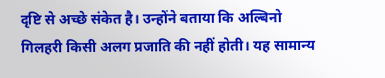दृष्टि से अच्छे संकेत है। उन्होंने बताया कि अल्बिनो गिलहरी किसी अलग प्रजाति की नहीं होती। यह सामान्य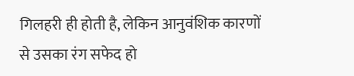गिलहरी ही होती है, लेकिन आनुवंशिक कारणों से उसका रंग सफेद हो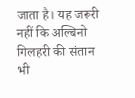जाता है। यह जरूरी नहीं कि अल्बिनो गिलहरी की संतान भी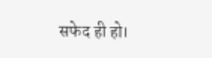सफेद ही हो।